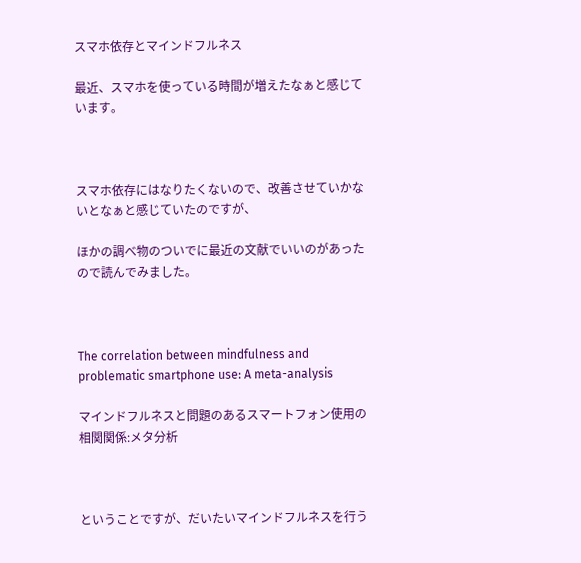スマホ依存とマインドフルネス

最近、スマホを使っている時間が増えたなぁと感じています。



スマホ依存にはなりたくないので、改善させていかないとなぁと感じていたのですが、

ほかの調べ物のついでに最近の文献でいいのがあったので読んでみました。



The correlation between mindfulness and problematic smartphone use: A meta-analysis

マインドフルネスと問題のあるスマートフォン使用の相関関係:メタ分析



ということですが、だいたいマインドフルネスを行う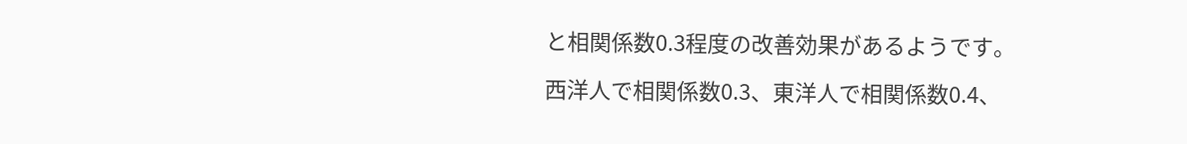と相関係数0.3程度の改善効果があるようです。

西洋人で相関係数0.3、東洋人で相関係数0.4、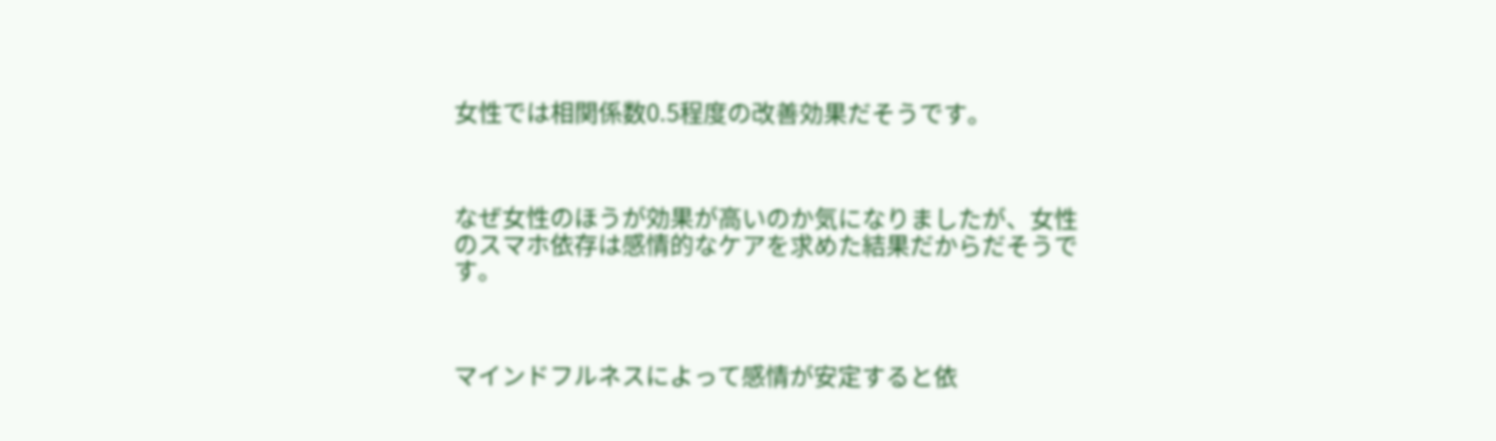女性では相関係数0.5程度の改善効果だそうです。



なぜ女性のほうが効果が高いのか気になりましたが、女性のスマホ依存は感情的なケアを求めた結果だからだそうです。



マインドフルネスによって感情が安定すると依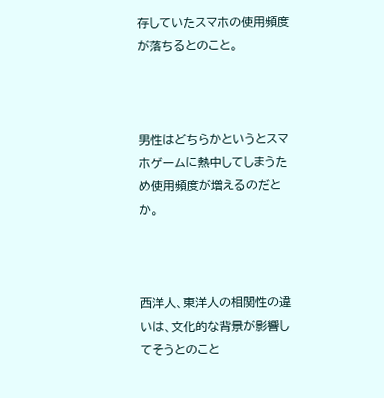存していたスマホの使用頻度が落ちるとのこと。



男性はどちらかというとスマホゲームに熱中してしまうため使用頻度が増えるのだとか。



西洋人、東洋人の相関性の違いは、文化的な背景が影響してそうとのこと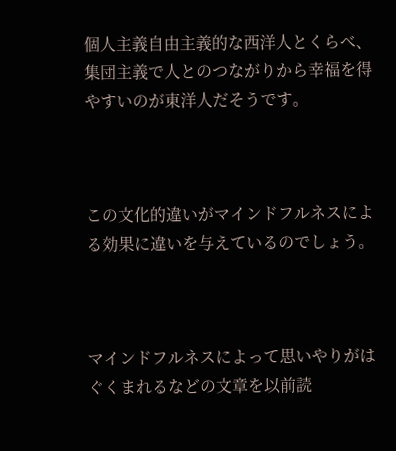個人主義自由主義的な西洋人とくらべ、集団主義で人とのつながりから幸福を得やすいのが東洋人だそうです。



この文化的違いがマインドフルネスによる効果に違いを与えているのでしょう。



マインドフルネスによって思いやりがはぐくまれるなどの文章を以前読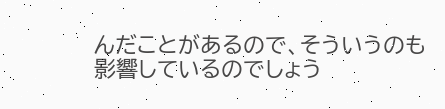んだことがあるので、そういうのも影響しているのでしょう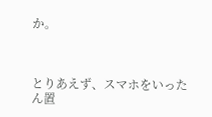か。



とりあえず、スマホをいったん置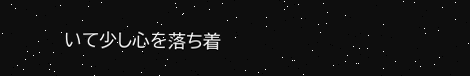いて少し心を落ち着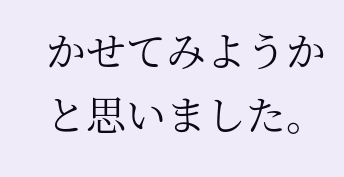かせてみようかと思いました。